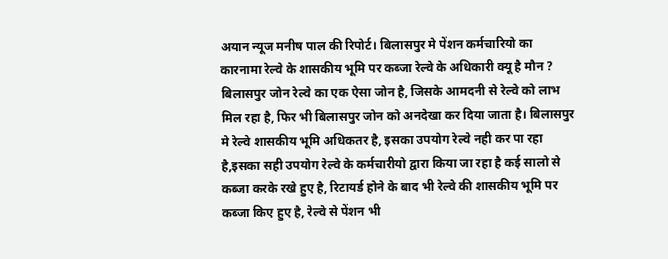अयान न्यूज मनीष पाल की रिपोर्ट। बिलासपुर मे पेंशन कर्मचारियो का कारनामा रेल्वे के शासकीय भूमि पर कब्जा रेल्वे के अधिकारी क्यू है मौन ? बिलासपुर जोन रेल्वे का एक ऐसा जोन है, जिसके आमदनी से रेल्वे को लाभ मिल रहा है, फिर भी बिलासपुर जोन को अनदेखा कर दिया जाता है। बिलासपुर मे रेल्वे शासकीय भूमि अधिकतर है, इसका उपयोग रेल्वे नही कर पा रहा है,इसका सही उपयोग रेल्वे के कर्मचारीयो द्वारा किया जा रहा है कई सालो से कब्जा करके रखे हुए है, रिटायर्ड होने के बाद भी रेल्वे की शासकीय भूमि पर कब्जा किए हुए है, रेल्वे से पेंशन भी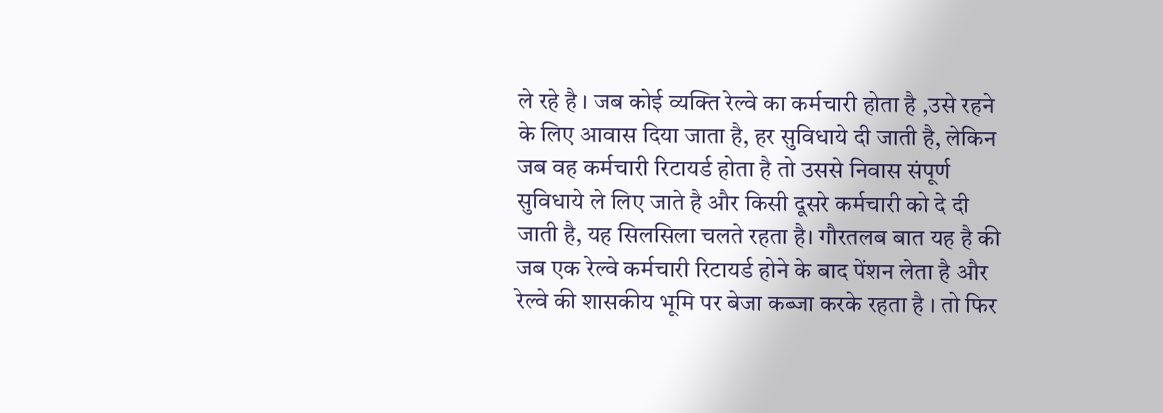ले रहे है । जब कोई व्यक्ति रेल्वे का कर्मचारी होता है ,उसे रहने के लिए आवास दिया जाता है, हर सुविधाये दी जाती है, लेकिन जब वह कर्मचारी रिटायर्ड होता है तो उससे निवास संपूर्ण सुविधाये ले लिए जाते है और किसी दूसरे कर्मचारी को दे दी जाती है, यह सिलसिला चलते रहता है। गौरतलब बात यह है की जब एक रेल्वे कर्मचारी रिटायर्ड होने के बाद पेंशन लेता है और रेल्वे की शासकीय भूमि पर बेजा कब्जा करके रहता है । तो फिर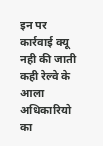इन पर कार्रवाई क्यू नही की जाती कही रेल्वे के आला अधिकारियो का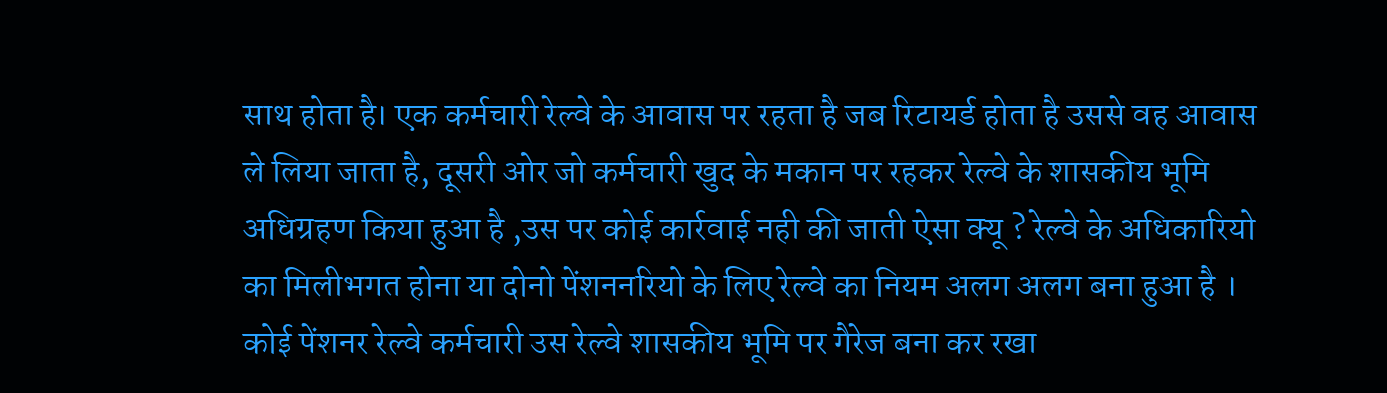साथ होता है। एक कर्मचारी रेल्वे के आवास पर रहता है जब रिटायर्ड होता है उससे वह आवास ले लिया जाता है, दूसरी ओर जो कर्मचारी खुद के मकान पर रहकर रेल्वे के शासकीय भूमि अधिग्रहण किया हुआ है ,उस पर कोई कार्रवाई नही की जाती ऐसा क्यू ? रेल्वे के अधिकारियो का मिलीभगत होना या दोनो पेंशननरियो के लिए रेल्वे का नियम अलग अलग बना हुआ है । कोई पेंशनर रेल्वे कर्मचारी उस रेल्वे शासकीय भूमि पर गैरेज बना कर रखा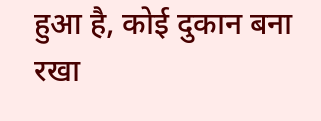हुआ है, कोई दुकान बना रखा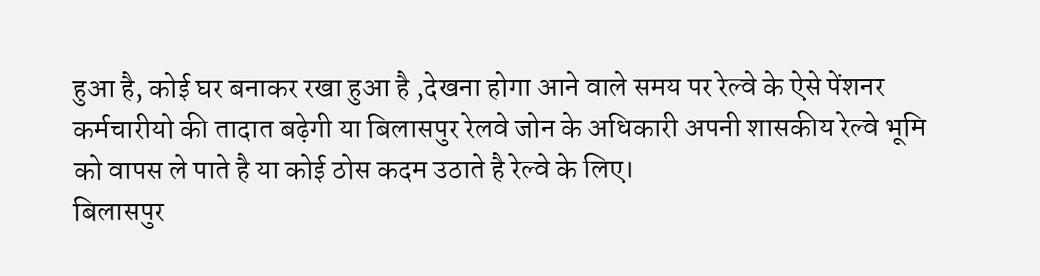हुआ है, कोई घर बनाकर रखा हुआ है ,देखना होगा आने वाले समय पर रेल्वे के ऐसे पेंशनर कर्मचारीयो की तादात बढ़ेगी या बिलासपुर रेलवे जोन के अधिकारी अपनी शासकीय रेल्वे भूमि को वापस ले पाते है या कोई ठोस कदम उठाते है रेल्वे के लिए।
बिलासपुर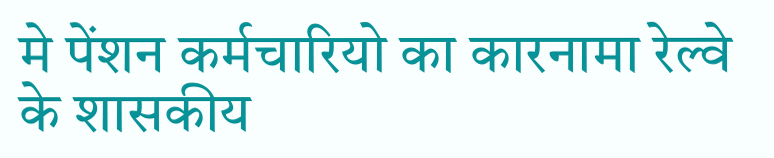मे पेंशन कर्मचारियो का कारनामा रेल्वे के शासकीय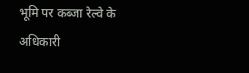भूमि पर कब्जा रेल्वे के अधिकारी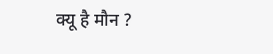क्यू है मौन ?